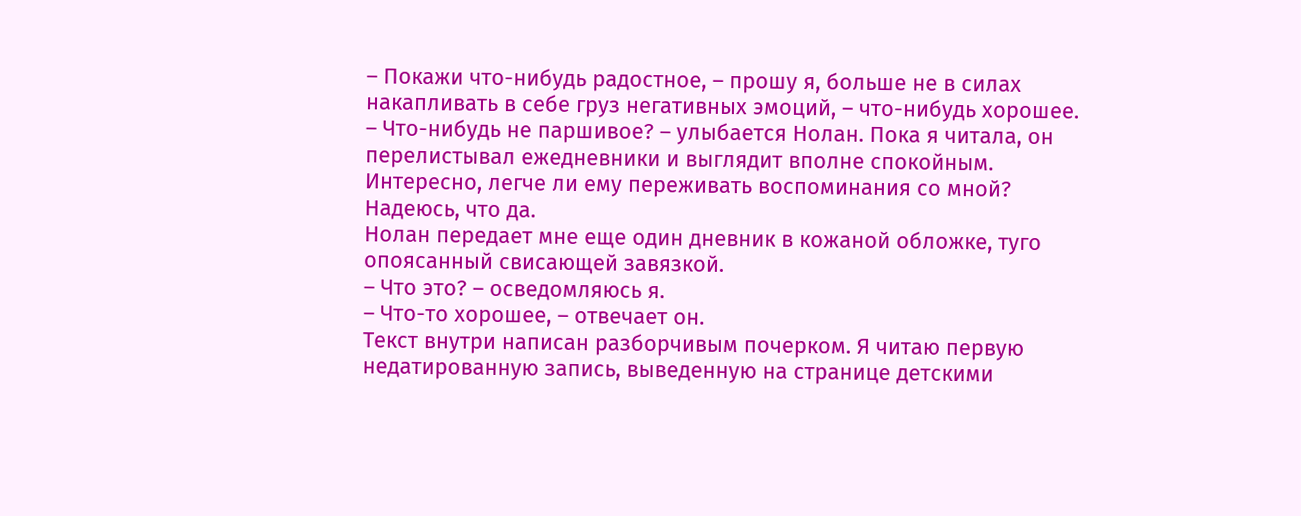– Покажи что-нибудь радостное, – прошу я, больше не в силах накапливать в себе груз негативных эмоций, – что-нибудь хорошее.
– Что-нибудь не паршивое? – улыбается Нолан. Пока я читала, он перелистывал ежедневники и выглядит вполне спокойным. Интересно, легче ли ему переживать воспоминания со мной? Надеюсь, что да.
Нолан передает мне еще один дневник в кожаной обложке, туго опоясанный свисающей завязкой.
– Что это? – осведомляюсь я.
– Что-то хорошее, – отвечает он.
Текст внутри написан разборчивым почерком. Я читаю первую недатированную запись, выведенную на странице детскими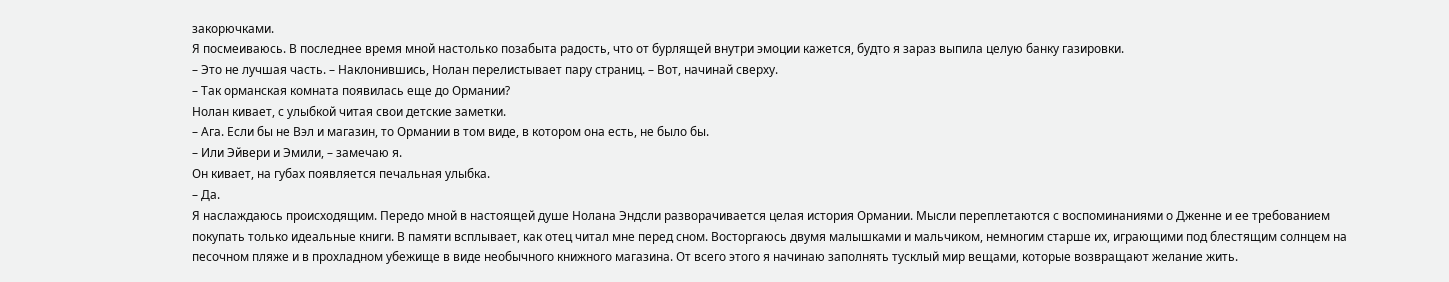закорючками.
Я посмеиваюсь. В последнее время мной настолько позабыта радость, что от бурлящей внутри эмоции кажется, будто я зараз выпила целую банку газировки.
– Это не лучшая часть. – Наклонившись, Нолан перелистывает пару страниц. – Вот, начинай сверху.
– Так орманская комната появилась еще до Ормании?
Нолан кивает, с улыбкой читая свои детские заметки.
– Ага. Если бы не Вэл и магазин, то Ормании в том виде, в котором она есть, не было бы.
– Или Эйвери и Эмили, – замечаю я.
Он кивает, на губах появляется печальная улыбка.
– Да.
Я наслаждаюсь происходящим. Передо мной в настоящей душе Нолана Эндсли разворачивается целая история Ормании. Мысли переплетаются с воспоминаниями о Дженне и ее требованием покупать только идеальные книги. В памяти всплывает, как отец читал мне перед сном. Восторгаюсь двумя малышками и мальчиком, немногим старше их, играющими под блестящим солнцем на песочном пляже и в прохладном убежище в виде необычного книжного магазина. От всего этого я начинаю заполнять тусклый мир вещами, которые возвращают желание жить.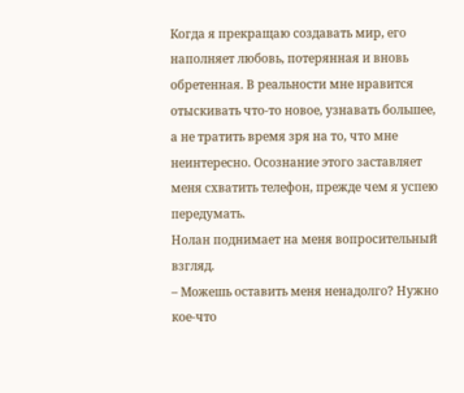Когда я прекращаю создавать мир, его наполняет любовь, потерянная и вновь обретенная. В реальности мне нравится отыскивать что-то новое, узнавать большее, а не тратить время зря на то, что мне неинтересно. Осознание этого заставляет меня схватить телефон, прежде чем я успею передумать.
Нолан поднимает на меня вопросительный взгляд.
– Можешь оставить меня ненадолго? Нужно кое-что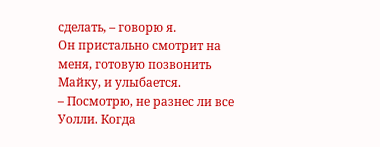сделать, – говорю я.
Он пристально смотрит на меня, готовую позвонить Майку, и улыбается.
– Посмотрю, не разнес ли все Уолли. Когда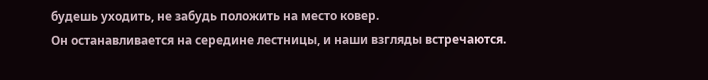будешь уходить, не забудь положить на место ковер.
Он останавливается на середине лестницы, и наши взгляды встречаются.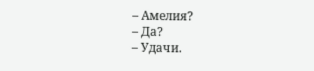– Амелия?
– Да?
– Удачи.